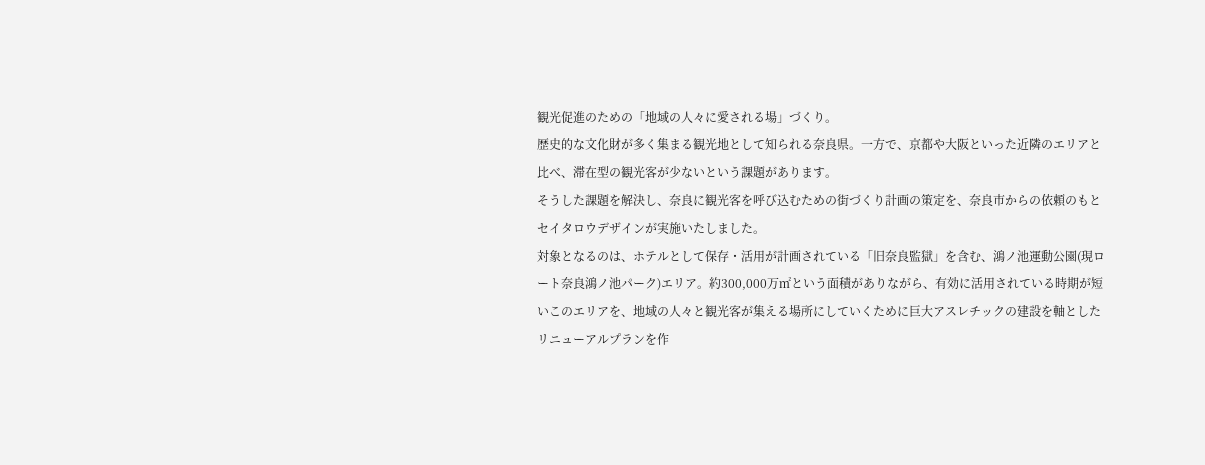観光促進のための「地域の人々に愛される場」づくり。
歴史的な文化財が多く集まる観光地として知られる奈良県。一方で、京都や大阪といった近隣のエリアと比べ、滞在型の観光客が少ないという課題があります。
そうした課題を解決し、奈良に観光客を呼び込むための街づくり計画の策定を、奈良市からの依頼のもとセイタロウデザインが実施いたしました。
対象となるのは、ホテルとして保存・活用が計画されている「旧奈良監獄」を含む、鴻ノ池運動公園(現ロート奈良鴻ノ池パーク)エリア。約300,000万㎡という面積がありながら、有効に活用されている時期が短いこのエリアを、地域の人々と観光客が集える場所にしていくために巨大アスレチックの建設を軸としたリニューアルプランを作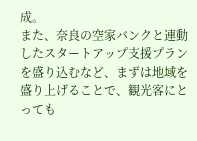成。
また、奈良の空家バンクと連動したスタートアップ支援プランを盛り込むなど、まずは地域を盛り上げることで、観光客にとっても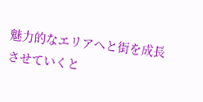魅力的なエリアへと街を成長させていくと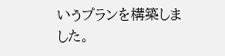いうプランを構築しました。